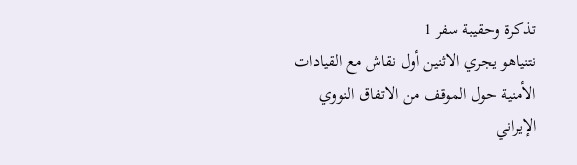تذكرة وحقيبة سفر 1
نتنياهو يجري الاثنين أول نقاش مع القيادات الأمنية حول الموقف من الاتفاق النووي الإيراني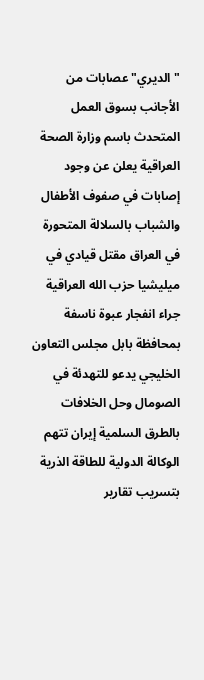"الديري" عصابات من الأجانب بسوق العمل المتحدث باسم وزارة الصحة العراقية يعلن عن وجود إصابات في صفوف الأطفال والشباب بالسلالة المتحورة في العراق مقتل قيادي في ميليشيا حزب الله العراقية جراء انفجار عبوة ناسفة بمحافظة بابل مجلس التعاون الخليجي يدعو للتهدئة في الصومال وحل الخلافات بالطرق السلمية إيران تتهم الوكالة الدولية للطاقة الذرية بتسريب تقارير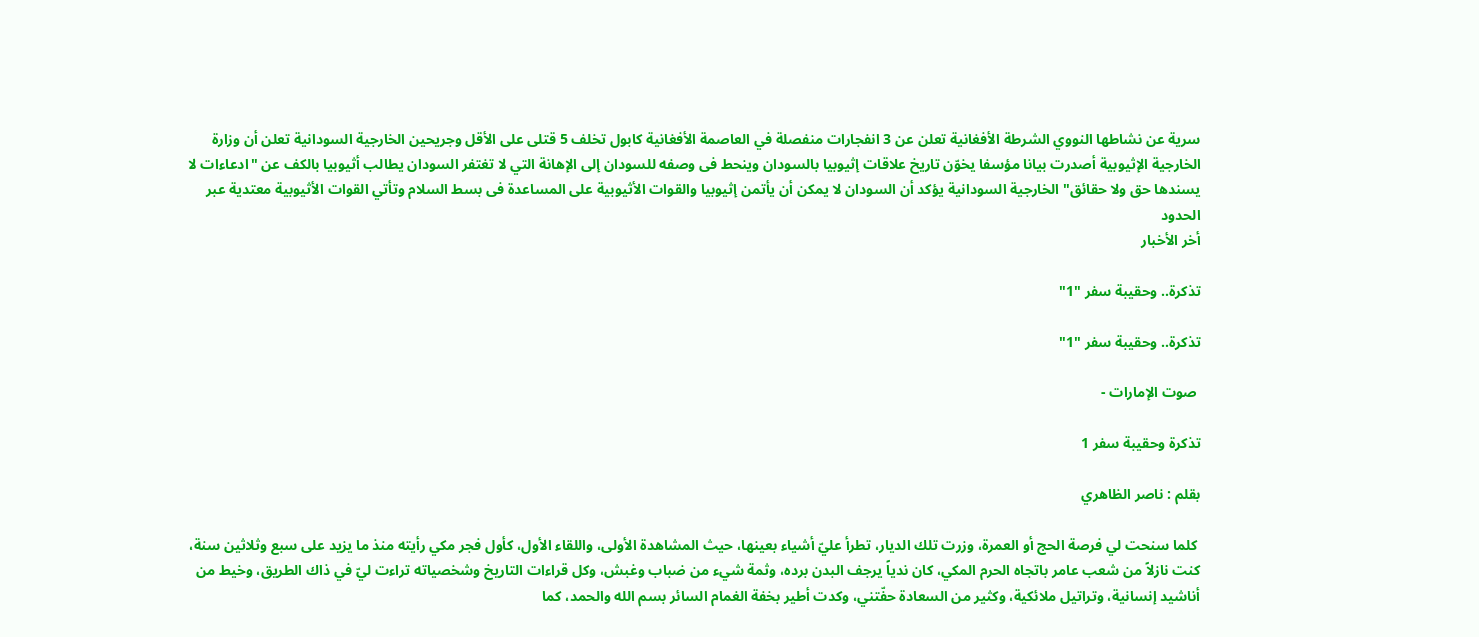سرية عن نشاطها النووي الشرطة الأفغانية تعلن عن 3 انفجارات منفصلة في العاصمة الأفغانية كابول تخلف 5 قتلى على الأقل وجريحين الخارجية السودانية تعلن أن وزارة الخارجية الإثيوبية أصدرت بيانا مؤسفا يخوّن تاريخ علاقات إثيوبيا بالسودان وينحط فى وصفه للسودان إلى الإهانة التي لا تغتفر السودان يطالب أثيوبيا بالكف عن "ادعاءات لا يسندها حق ولا حقائق" الخارجية السودانية يؤكد أن السودان لا يمكن أن يأتمن إثيوبيا والقوات الأثيوبية على المساعدة فى بسط السلام وتأتي القوات الأثيوبية معتدية عبر الحدود
أخر الأخبار

تذكرة.. وحقيبة سفر "1"

تذكرة.. وحقيبة سفر "1"

 صوت الإمارات -

تذكرة وحقيبة سفر 1

بقلم : ناصر الظاهري

 كلما سنحت لي فرصة الحج أو العمرة، وزرت تلك الديار، تطرأ عليّ أشياء بعينها، حيث المشاهدة الأولى، واللقاء الأول، كأول فجر مكي رأيته منذ ما يزيد على سبع وثلاثين سنة، كنت نازلاً من شعب عامر باتجاه الحرم المكي، كان ندياً يرجف البدن برده، وثمة شيء من ضباب وغبش، وكل قراءات التاريخ وشخصياته تراءت ليّ في ذاك الطريق، وخيط من أناشيد إنسانية، وتراتيل ملائكية، وكثير من السعادة حفّتني، وكدت أطير بخفة الغمام السائر بسم الله والحمد، كما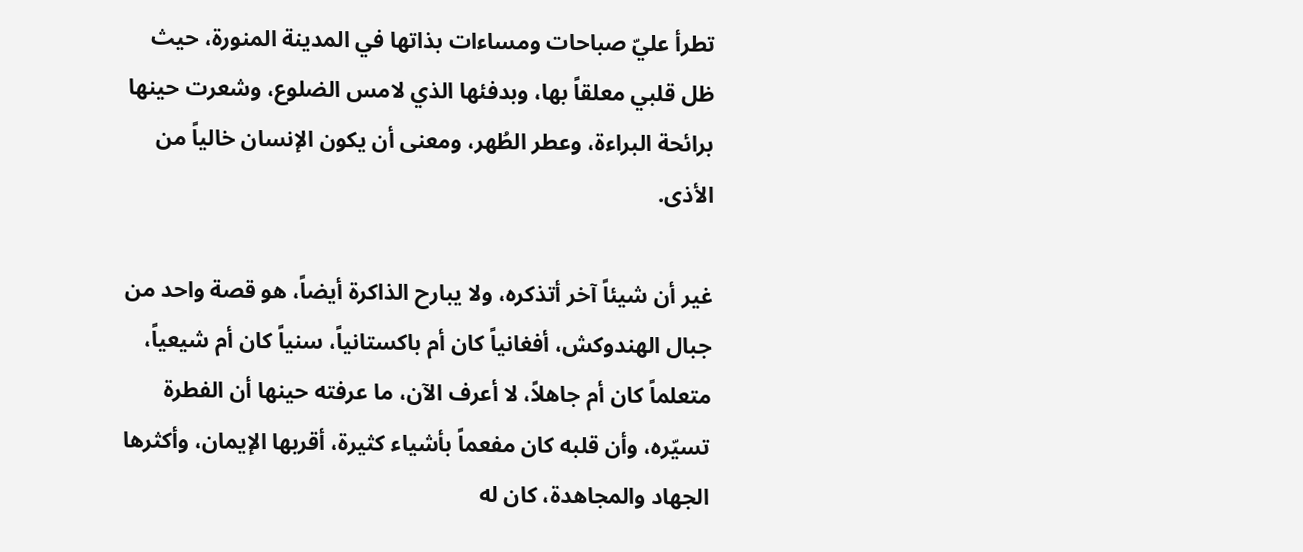تطرأ عليّ صباحات ومساءات بذاتها في المدينة المنورة، حيث ظل قلبي معلقاً بها، وبدفئها الذي لامس الضلوع، وشعرت حينها برائحة البراءة، وعطر الطُهر، ومعنى أن يكون الإنسان خالياً من الأذى.

غير أن شيئاً آخر أتذكره، ولا يبارح الذاكرة أيضاً، هو قصة واحد من جبال الهندوكش، أفغانياً كان أم باكستانياً، سنياً كان أم شيعياً، متعلماً كان أم جاهلاً، لا أعرف الآن، ما عرفته حينها أن الفطرة تسيّره، وأن قلبه كان مفعماً بأشياء كثيرة، أقربها الإيمان، وأكثرها الجهاد والمجاهدة، كان له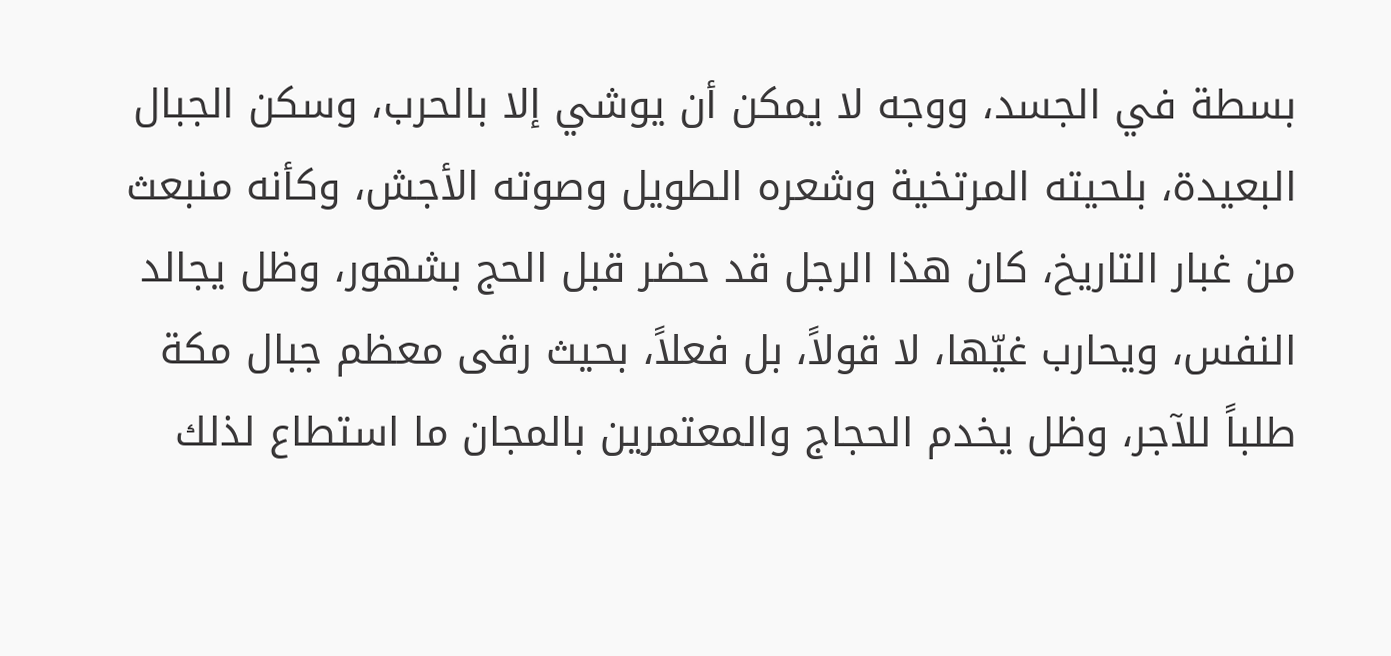بسطة في الجسد، ووجه لا يمكن أن يوشي إلا بالحرب، وسكن الجبال البعيدة، بلحيته المرتخية وشعره الطويل وصوته الأجش، وكأنه منبعث من غبار التاريخ، كان هذا الرجل قد حضر قبل الحج بشهور، وظل يجالد النفس، ويحارب غيّها، لا قولاً، بل فعلاً، بحيث رقى معظم جبال مكة طلباً للآجر، وظل يخدم الحجاج والمعتمرين بالمجان ما استطاع لذلك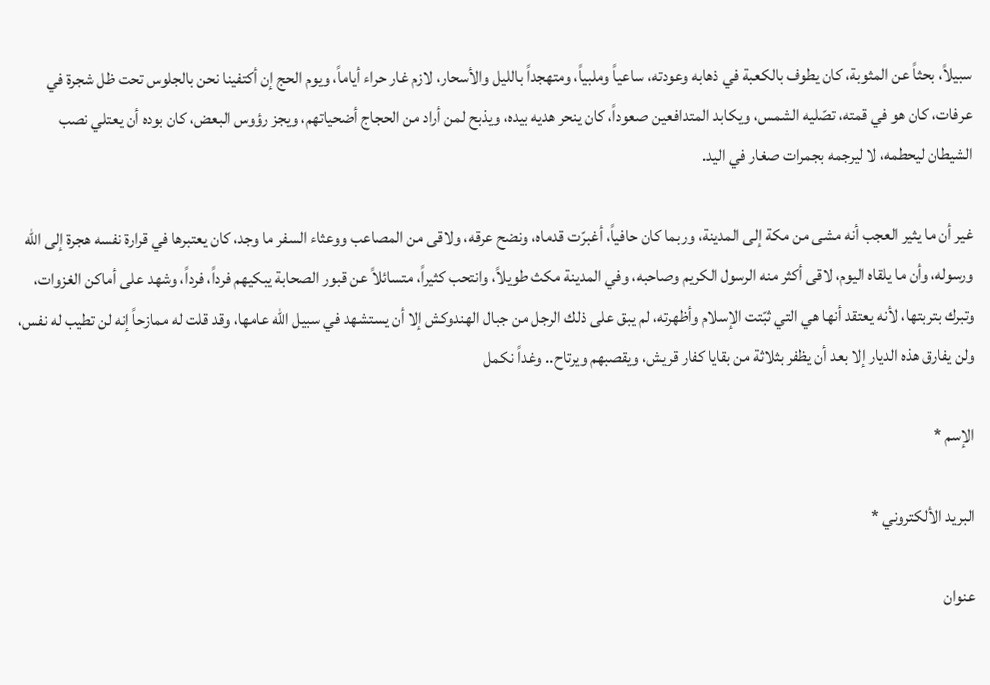سبيلاً، بحثاً عن المثوبة، كان يطوف بالكعبة في ذهابه وعودته، ساعياً وملبياً، ومتهجداً بالليل والأسحار، لازم غار حراء أياماً، ويوم الحج إن أكتفينا نحن بالجلوس تحت ظل شجرة في عرفات، كان هو في قمته، تصّليه الشمس، ويكابد المتدافعين صعوداً، كان ينحر هديه بيده، ويذبح لمن أراد من الحجاج أضحياتهم، ويجز رؤوس البعض، كان بوده أن يعتلي نصب الشيطان ليحطمه، لا ليرجمه بجمرات صغار في اليد.

غير أن ما يثير العجب أنه مشى من مكة إلى المدينة، وربما كان حافياً، أغبرّت قدماه، ونضح عرقه، ولاقى من المصاعب ووعثاء السفر ما وجد، كان يعتبرها في قرارة نفسه هجرة إلى الله ورسوله، وأن ما يلقاه اليوم، لاقى أكثر منه الرسول الكريم وصاحبه، وفي المدينة مكث طويلاً، وانتحب كثيراً، متسائلاً عن قبور الصحابة يبكيهم فرداً، فرداً، وشهد على أماكن الغزوات، وتبرك بتربتها، لأنه يعتقد أنها هي التي ثبّتت الإسلام وأظهرته، لم يبق على ذلك الرجل من جبال الهندوكش إلا أن يستشهد في سبيل الله عامها، وقد قلت له ممازحاً إنه لن تطيب له نفس، ولن يفارق هذه الديار إلا بعد أن يظفر بثلاثة من بقايا كفار قريش، ويقصبهم ويرتاح.. وغداً نكمل

الإسم *

البريد الألكتروني *

عنوان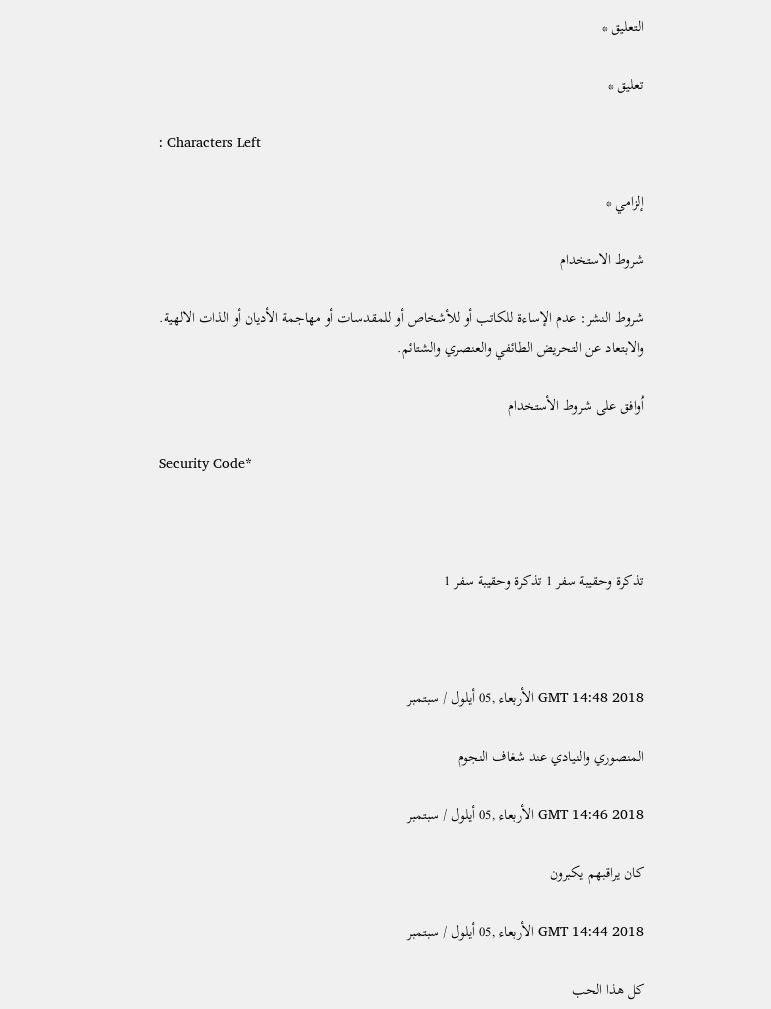التعليق *

تعليق *

: Characters Left

إلزامي *

شروط الاستخدام

شروط النشر: عدم الإساءة للكاتب أو للأشخاص أو للمقدسات أو مهاجمة الأديان أو الذات الالهية. والابتعاد عن التحريض الطائفي والعنصري والشتائم.

اُوافق على شروط الأستخدام

Security Code*



تذكرة وحقيبة سفر 1 تذكرة وحقيبة سفر 1



GMT 14:48 2018 الأربعاء ,05 أيلول / سبتمبر

المنصوري والنيادي عند شغاف النجوم

GMT 14:46 2018 الأربعاء ,05 أيلول / سبتمبر

كان يراقبهم يكبرون

GMT 14:44 2018 الأربعاء ,05 أيلول / سبتمبر

كل هذا الحب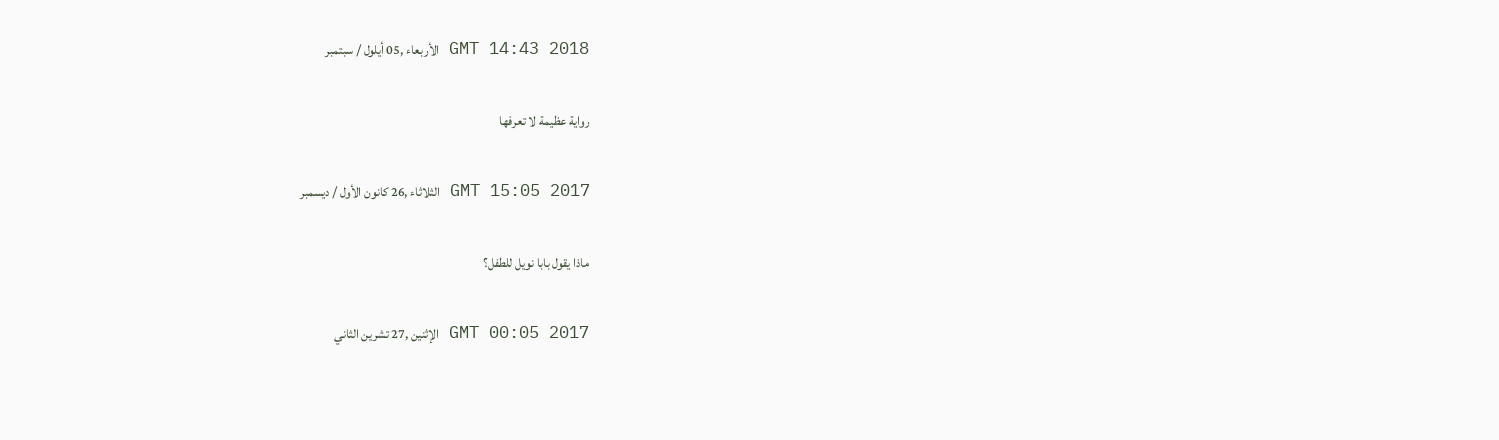GMT 14:43 2018 الأربعاء ,05 أيلول / سبتمبر

رواية عظيمة لا تعرفها

GMT 15:05 2017 الثلاثاء ,26 كانون الأول / ديسمبر

ماذا يقول بابا نويل للطفل؟

GMT 00:05 2017 الإثنين ,27 تشرين الثاني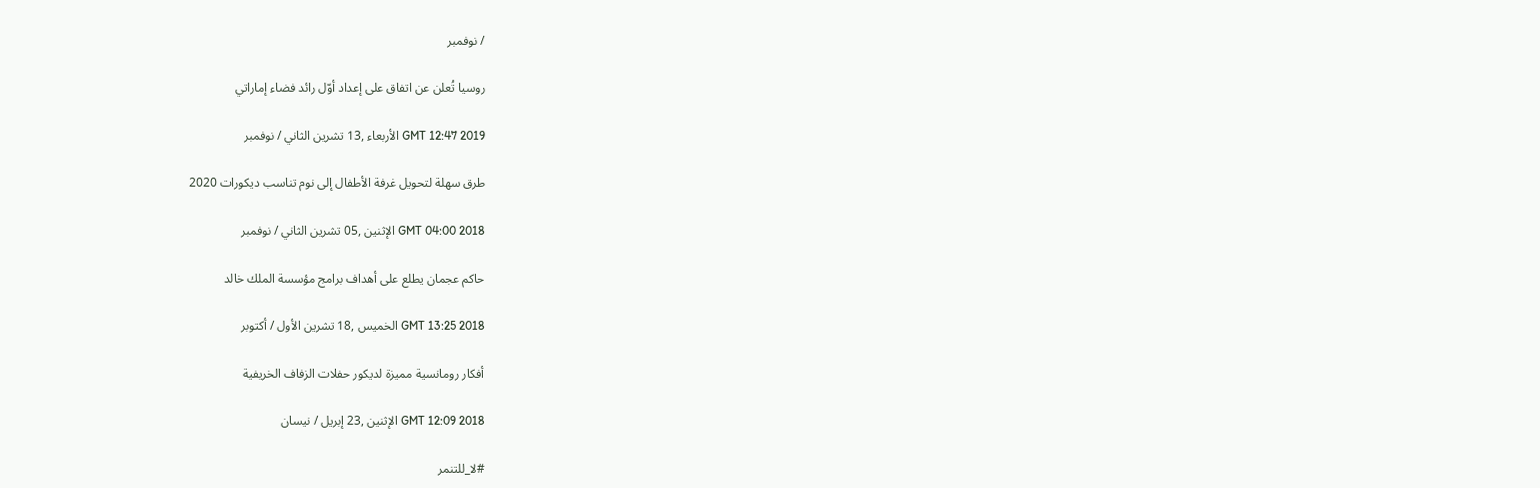/ نوفمبر

روسيا تُعلن عن اتفاق على إعداد أوّل رائد فضاء إماراتي

GMT 12:47 2019 الأربعاء ,13 تشرين الثاني / نوفمبر

طرق سهلة لتحويل غرفة الأطفال إلى نوم تناسب ديكورات 2020

GMT 04:00 2018 الإثنين ,05 تشرين الثاني / نوفمبر

حاكم عجمان يطلع على أهداف برامج مؤسسة الملك خالد

GMT 13:25 2018 الخميس ,18 تشرين الأول / أكتوبر

أفكار رومانسية مميزة لديكور حفلات الزفاف الخريفية

GMT 12:09 2018 الإثنين ,23 إبريل / نيسان

#لا_للتنمر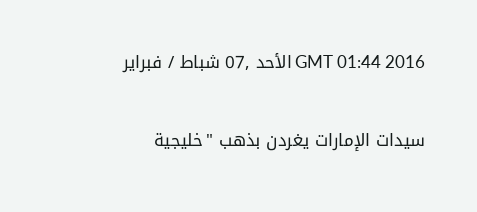GMT 01:44 2016 الأحد ,07 شباط / فبراير

سيدات الإمارات يغردن بذهب "خليجية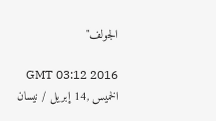الجولف"

GMT 03:12 2016 الخميس ,14 إبريل / نيسان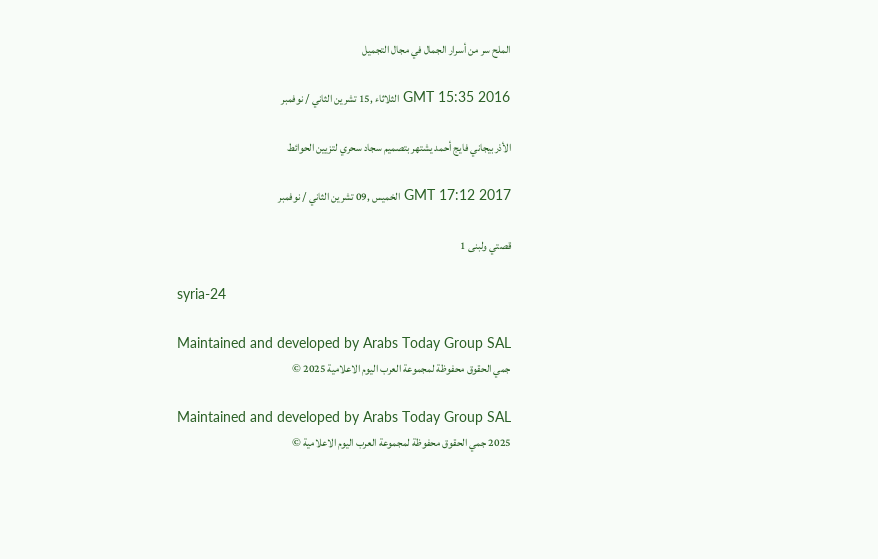الملح سر من أسرار الجمال في مجال التجميل

GMT 15:35 2016 الثلاثاء ,15 تشرين الثاني / نوفمبر

الأذربيجاني فايج أحمد يشتهر بتصميم سجاد سحري لتزيين الحوائط

GMT 17:12 2017 الخميس ,09 تشرين الثاني / نوفمبر

قصتي ولبنى 1

syria-24

Maintained and developed by Arabs Today Group SAL
جمي الحقوق محفوظة لمجموعة العرب اليوم الاعلامية 2025 ©

Maintained and developed by Arabs Today Group SAL
2025 جمي الحقوق محفوظة لمجموعة العرب اليوم الاعلامية ©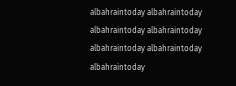albahraintoday albahraintoday albahraintoday albahraintoday
albahraintoday albahraintoday albahraintoday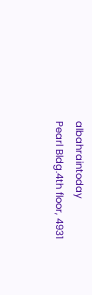albahraintoday
Pearl Bldg.4th floor, 4931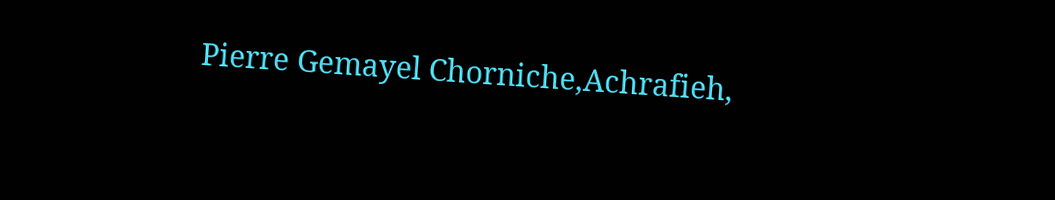Pierre Gemayel Chorniche,Achrafieh,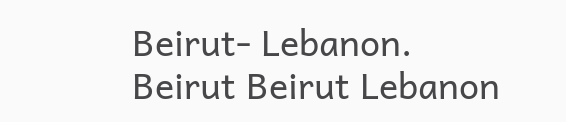Beirut- Lebanon.
Beirut Beirut Lebanon